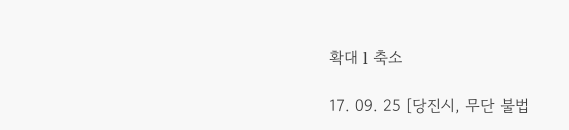확대 l 축소

17. 09. 25 [당진시, 무단 불법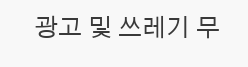광고 및 쓰레기 무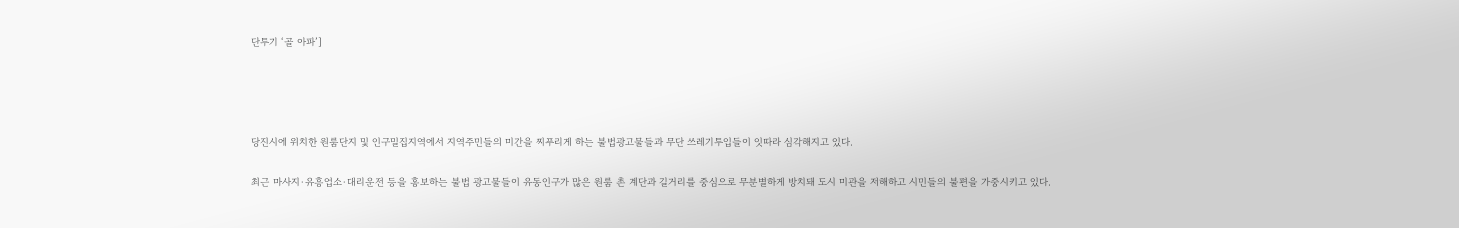단투기 ‘골 아파’]




당진시에 위치한 원룸단지 및 인구밀집지역에서 지역주민들의 미간을 찌푸리게 하는 불법광고물들과 무단 쓰레기투입들이 잇따라 심각해지고 있다.

최근 마사지·유흥업소·대리운전 등을 홍보하는 불법 광고물들이 유동인구가 많은 원룸 촌 계단과 길거리를 중심으로 무분별하게 방치돼 도시 미관을 저해하고 시민들의 불편을 가중시키고 있다.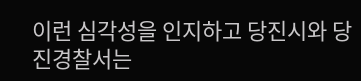이런 심각성을 인지하고 당진시와 당진경찰서는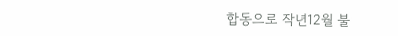합동으로 작년12월 불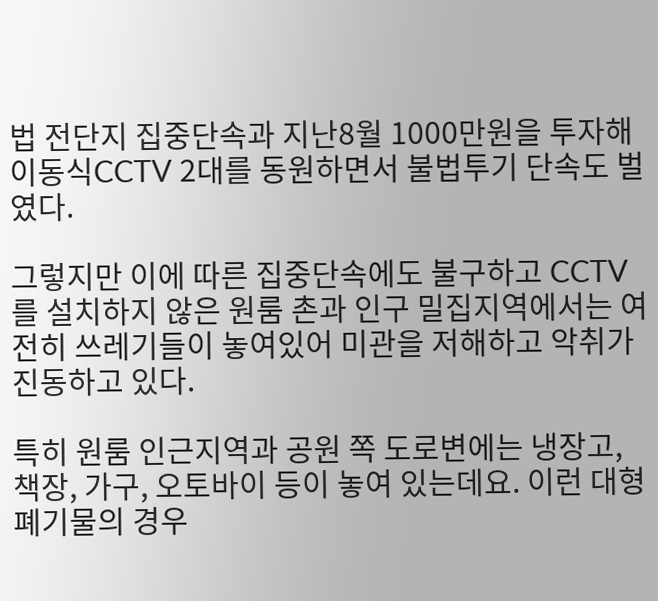법 전단지 집중단속과 지난8월 1000만원을 투자해 이동식CCTV 2대를 동원하면서 불법투기 단속도 벌였다.

그렇지만 이에 따른 집중단속에도 불구하고 CCTV를 설치하지 않은 원룸 촌과 인구 밀집지역에서는 여전히 쓰레기들이 놓여있어 미관을 저해하고 악취가 진동하고 있다.

특히 원룸 인근지역과 공원 쪽 도로변에는 냉장고, 책장, 가구, 오토바이 등이 놓여 있는데요. 이런 대형폐기물의 경우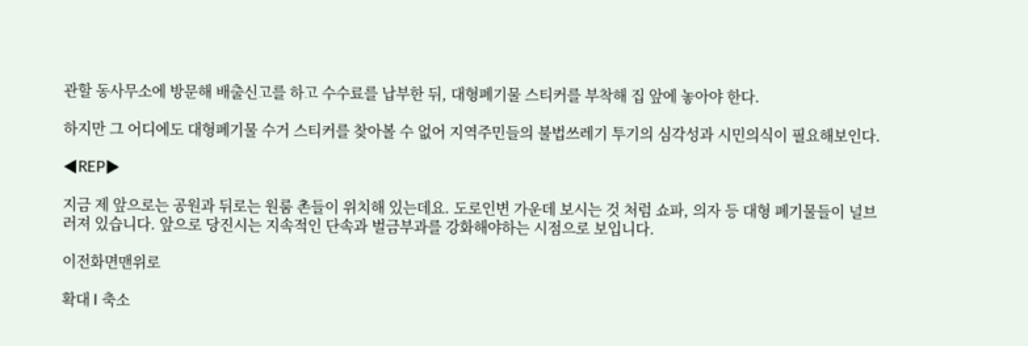관할 동사무소에 방문해 배출신고를 하고 수수료를 납부한 뒤, 대형폐기물 스티커를 부착해 집 앞에 놓아야 한다.

하지만 그 어디에도 대형폐기물 수거 스티커를 찾아볼 수 없어 지역주민들의 불법쓰레기 투기의 심각성과 시민의식이 필요해보인다.

◀REP▶

지금 제 앞으로는 공원과 뒤로는 원룸 촌들이 위치해 있는데요. 도로인변 가운데 보시는 것 처럼 쇼파, 의자 등 대형 폐기물들이 널브러져 있습니다. 앞으로 당진시는 지속적인 단속과 벌금부과를 강화해야하는 시점으로 보입니다.

이전화면맨위로

확대 l 축소